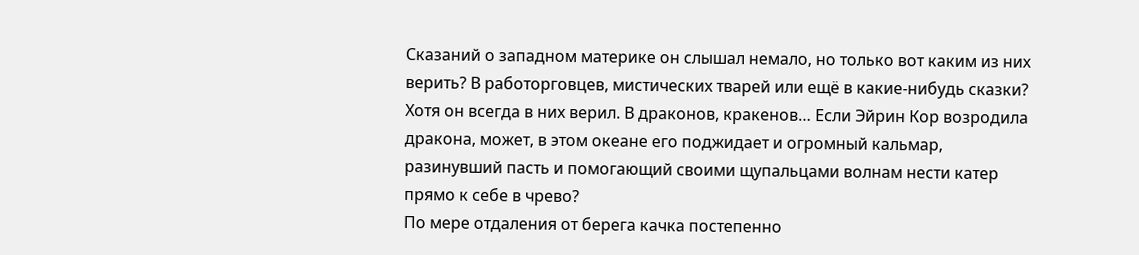Сказаний о западном материке он слышал немало, но только вот каким из них верить? В работорговцев, мистических тварей или ещё в какие-нибудь сказки? Хотя он всегда в них верил. В драконов, кракенов… Если Эйрин Кор возродила дракона, может, в этом океане его поджидает и огромный кальмар, разинувший пасть и помогающий своими щупальцами волнам нести катер прямо к себе в чрево?
По мере отдаления от берега качка постепенно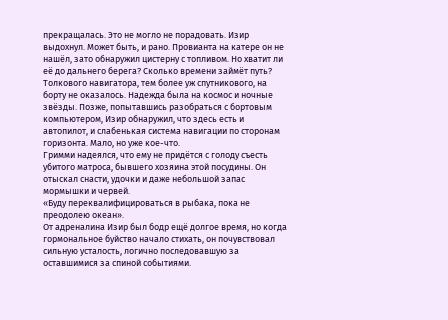прекращалась. Это не могло не порадовать. Изир выдохнул. Может быть, и рано. Провианта на катере он не нашёл, зато обнаружил цистерну с топливом. Но хватит ли её до дальнего берега? Сколько времени займёт путь? Толкового навигатора, тем более уж спутникового, на борту не оказалось. Надежда была на космос и ночные звёзды. Позже, попытавшись разобраться с бортовым компьютером, Изир обнаружил, что здесь есть и автопилот, и слабенькая система навигации по сторонам горизонта. Мало, но уже кое-что.
Гримми надеялся, что ему не придётся с голоду съесть убитого матроса, бывшего хозяина этой посудины. Он отыскал снасти, удочки и даже небольшой запас мормышки и червей.
«Буду переквалифицироваться в рыбака, пока не преодолею океан».
От адреналина Изир был бодр ещё долгое время, но когда гормональное буйство начало стихать, он почувствовал сильную усталость, логично последовавшую за оставшимися за спиной событиями.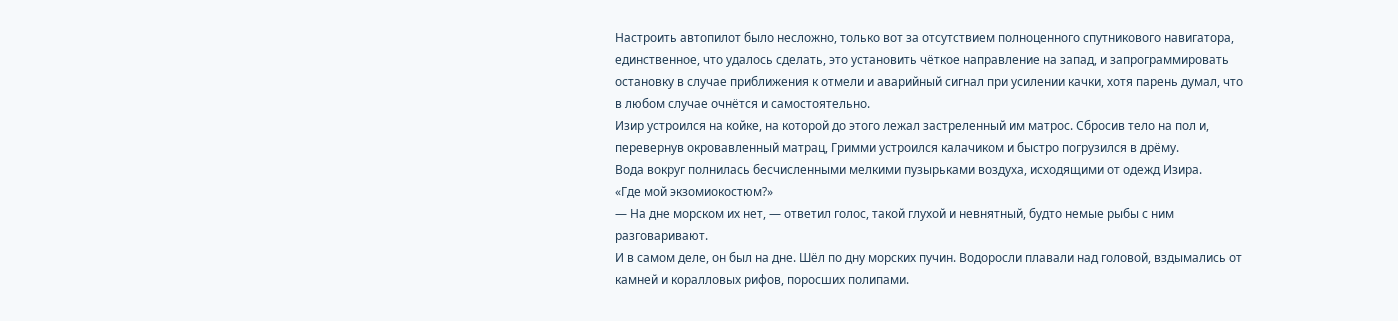Настроить автопилот было несложно, только вот за отсутствием полноценного спутникового навигатора, единственное, что удалось сделать, это установить чёткое направление на запад, и запрограммировать остановку в случае приближения к отмели и аварийный сигнал при усилении качки, хотя парень думал, что в любом случае очнётся и самостоятельно.
Изир устроился на койке, на которой до этого лежал застреленный им матрос. Сбросив тело на пол и, перевернув окровавленный матрац, Гримми устроился калачиком и быстро погрузился в дрёму.
Вода вокруг полнилась бесчисленными мелкими пузырьками воздуха, исходящими от одежд Изира.
«Где мой экзомиокостюм?»
— На дне морском их нет, — ответил голос, такой глухой и невнятный, будто немые рыбы с ним разговаривают.
И в самом деле, он был на дне. Шёл по дну морских пучин. Водоросли плавали над головой, вздымались от камней и коралловых рифов, поросших полипами.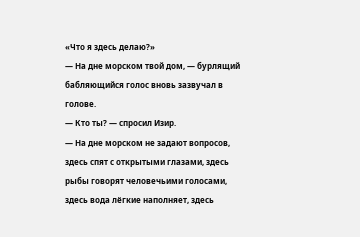«Что я здесь делаю?»
— На дне морском твой дом, — бурлящий бабляющийся голос вновь зазвучал в голове.
— Кто ты? — спросил Изир.
— На дне морском не задают вопросов, здесь спят с открытыми глазами, здесь рыбы говорят человечьими голосами, здесь вода лёгкие наполняет, здесь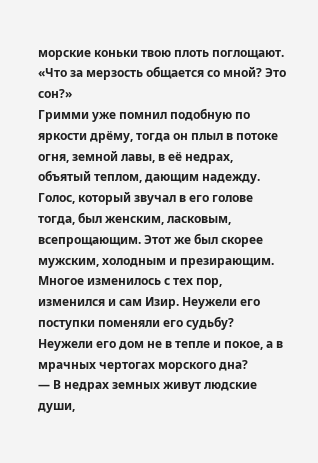морские коньки твою плоть поглощают.
«Что за мерзость общается со мной? Это сон?»
Гримми уже помнил подобную по яркости дрёму, тогда он плыл в потоке огня, земной лавы, в её недрах, объятый теплом, дающим надежду. Голос, который звучал в его голове тогда, был женским, ласковым, всепрощающим. Этот же был скорее мужским, холодным и презирающим. Многое изменилось с тех пор, изменился и сам Изир. Неужели его поступки поменяли его судьбу? Неужели его дом не в тепле и покое, а в мрачных чертогах морского дна?
— В недрах земных живут людские души,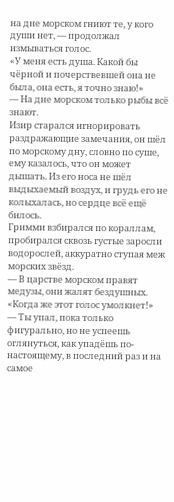на дне морском гниют те, у кого души нет, — продолжал измываться голос.
«У меня есть душа. Какой бы чёрной и почерствевшей она не была, она есть, я точно знаю!»
— На дне морском только рыбы всё знают.
Изир старался игнорировать раздражающие замечания, он шёл по морскому дну, словно по суше, ему казалось, что он может дышать. Из его носа не шёл выдыхаемый воздух, и грудь его не колыхалась, но сердце всё ещё билось.
Гримми взбирался по кораллам, пробирался сквозь густые заросли водорослей, аккуратно ступая меж морских звёзд.
— В царстве морском правят медузы, они жалят бездушных.
«Когда же этот голос умолкнет!»
— Ты упал, пока только фигурально, но не успеешь оглянуться, как упадёшь по-настоящему, в последний раз и на самое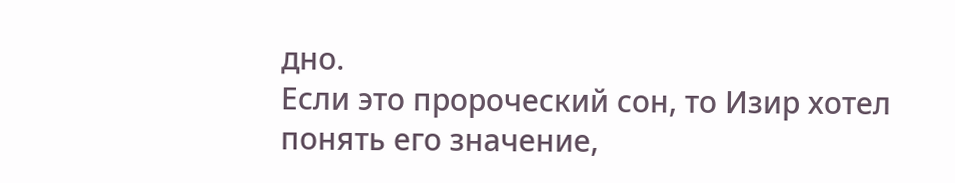дно.
Если это пророческий сон, то Изир хотел понять его значение,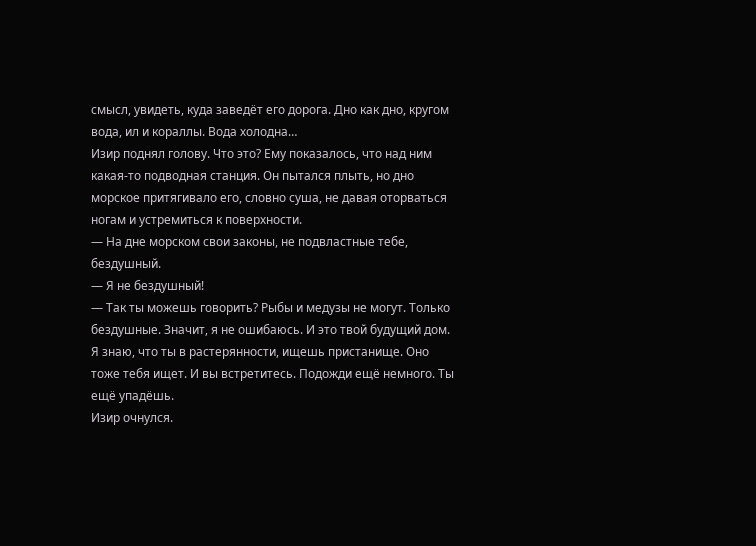смысл, увидеть, куда заведёт его дорога. Дно как дно, кругом вода, ил и кораллы. Вода холодна…
Изир поднял голову. Что это? Ему показалось, что над ним какая-то подводная станция. Он пытался плыть, но дно морское притягивало его, словно суша, не давая оторваться ногам и устремиться к поверхности.
— На дне морском свои законы, не подвластные тебе, бездушный.
— Я не бездушный!
— Так ты можешь говорить? Рыбы и медузы не могут. Только бездушные. Значит, я не ошибаюсь. И это твой будущий дом. Я знаю, что ты в растерянности, ищешь пристанище. Оно тоже тебя ищет. И вы встретитесь. Подожди ещё немного. Ты ещё упадёшь.
Изир очнулся.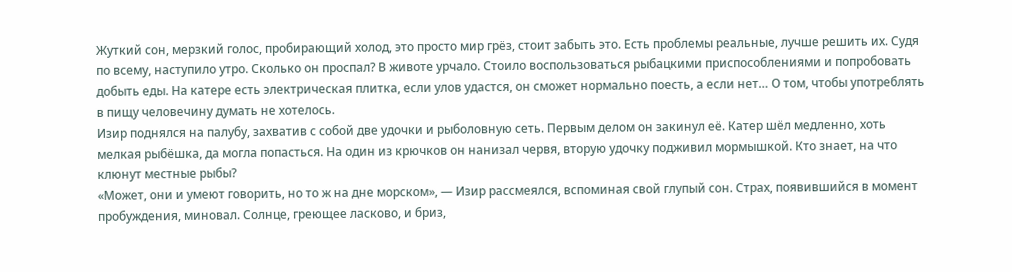Жуткий сон, мерзкий голос, пробирающий холод, это просто мир грёз, стоит забыть это. Есть проблемы реальные, лучше решить их. Судя по всему, наступило утро. Сколько он проспал? В животе урчало. Стоило воспользоваться рыбацкими приспособлениями и попробовать добыть еды. На катере есть электрическая плитка, если улов удастся, он сможет нормально поесть, а если нет… О том, чтобы употреблять в пищу человечину думать не хотелось.
Изир поднялся на палубу, захватив с собой две удочки и рыболовную сеть. Первым делом он закинул её. Катер шёл медленно, хоть мелкая рыбёшка, да могла попасться. На один из крючков он нанизал червя, вторую удочку подживил мормышкой. Кто знает, на что клюнут местные рыбы?
«Может, они и умеют говорить, но то ж на дне морском», — Изир рассмеялся, вспоминая свой глупый сон. Страх, появившийся в момент пробуждения, миновал. Солнце, греющее ласково, и бриз,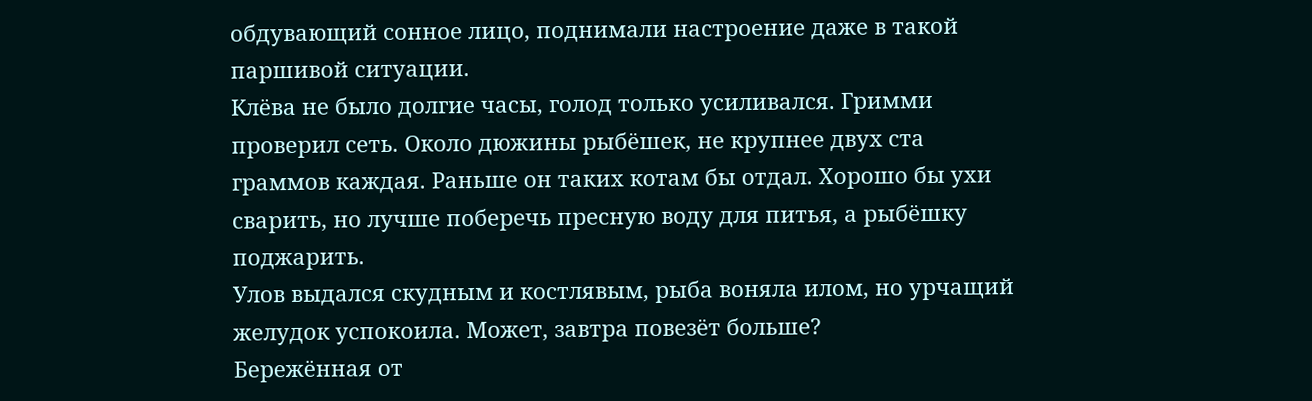обдувающий сонное лицо, поднимали настроение даже в такой паршивой ситуации.
Клёва не было долгие часы, голод только усиливался. Гримми проверил сеть. Около дюжины рыбёшек, не крупнее двух ста граммов каждая. Раньше он таких котам бы отдал. Хорошо бы ухи сварить, но лучше поберечь пресную воду для питья, а рыбёшку поджарить.
Улов выдался скудным и костлявым, рыба воняла илом, но урчащий желудок успокоила. Может, завтра повезёт больше?
Бережённая от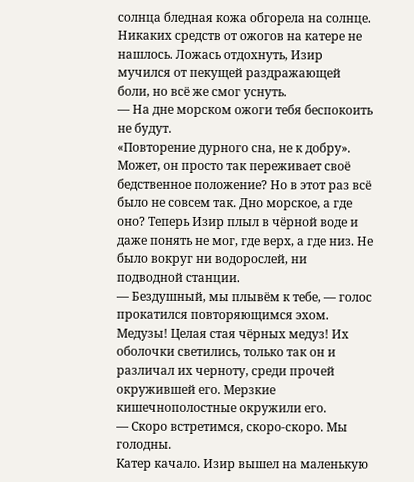солнца бледная кожа обгорела на солнце. Никаких средств от ожогов на катере не нашлось. Ложась отдохнуть, Изир мучился от пекущей раздражающей боли, но всё же смог уснуть.
— На дне морском ожоги тебя беспокоить не будут.
«Повторение дурного сна, не к добру».
Может, он просто так переживает своё бедственное положение? Но в этот раз всё было не совсем так. Дно морское, а где оно? Теперь Изир плыл в чёрной воде и даже понять не мог, где верх, а где низ. Не было вокруг ни водорослей, ни подводной станции.
— Бездушный, мы плывём к тебе, — голос прокатился повторяющимся эхом.
Медузы! Целая стая чёрных медуз! Их оболочки светились, только так он и различал их черноту, среди прочей окружившей его. Мерзкие кишечнополостные окружили его.
— Скоро встретимся, скоро-скоро. Мы голодны.
Катер качало. Изир вышел на маленькую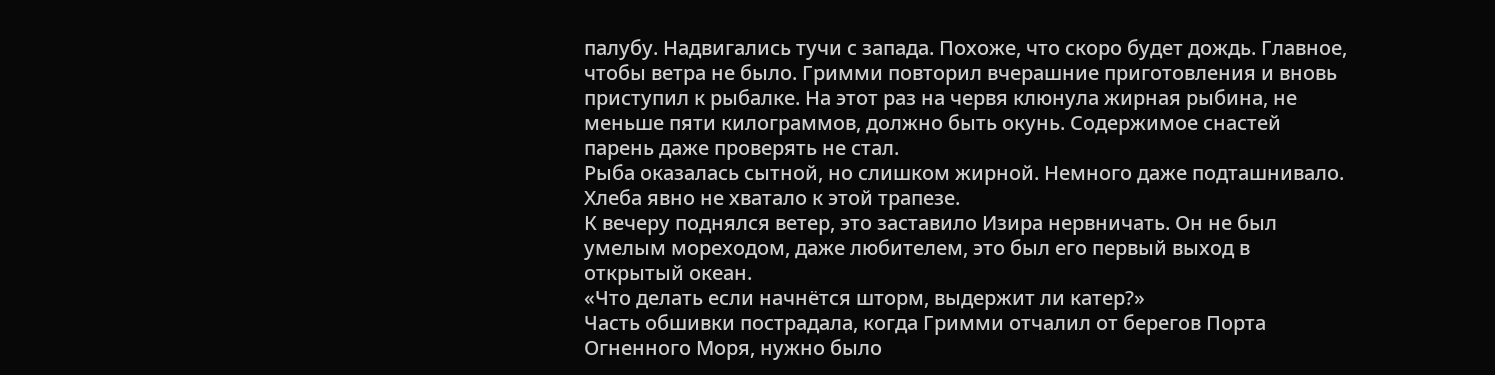палубу. Надвигались тучи с запада. Похоже, что скоро будет дождь. Главное, чтобы ветра не было. Гримми повторил вчерашние приготовления и вновь приступил к рыбалке. На этот раз на червя клюнула жирная рыбина, не меньше пяти килограммов, должно быть окунь. Содержимое снастей парень даже проверять не стал.
Рыба оказалась сытной, но слишком жирной. Немного даже подташнивало. Хлеба явно не хватало к этой трапезе.
К вечеру поднялся ветер, это заставило Изира нервничать. Он не был умелым мореходом, даже любителем, это был его первый выход в открытый океан.
«Что делать если начнётся шторм, выдержит ли катер?»
Часть обшивки пострадала, когда Гримми отчалил от берегов Порта Огненного Моря, нужно было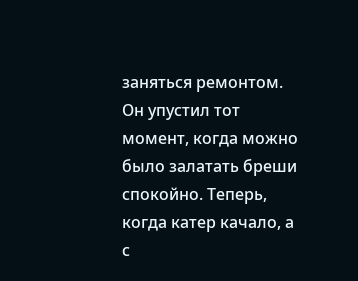заняться ремонтом. Он упустил тот момент, когда можно было залатать бреши спокойно. Теперь, когда катер качало, а с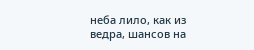неба лило, как из ведра, шансов на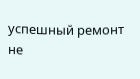успешный ремонт не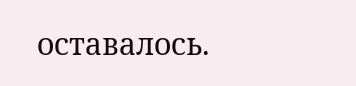оставалось.